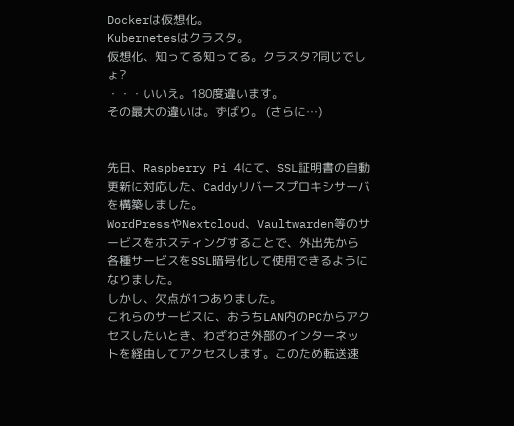Dockerは仮想化。
Kubernetesはクラスタ。
仮想化、知ってる知ってる。クラスタ?同じでしょ?
・・・いいえ。180度違います。
その最大の違いは。ずばり。 (さらに…)


先日、Raspberry Pi 4にて、SSL証明書の自動更新に対応した、Caddyリバースプロキシサーバを構築しました。
WordPressやNextcloud、Vaultwarden等のサービスをホスティングすることで、外出先から各種サービスをSSL暗号化して使用できるようになりました。
しかし、欠点が1つありました。
これらのサービスに、おうちLAN内のPCからアクセスしたいとき、わざわさ外部のインターネットを経由してアクセスします。このため転送速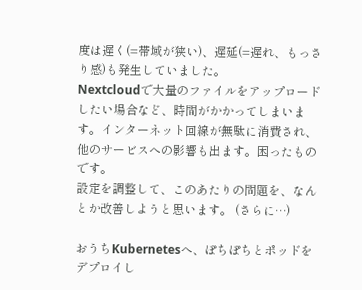度は遅く(=帯域が狭い)、遅延(=遅れ、もっさり感)も発生していました。
Nextcloudで大量のファイルをアップロードしたい場合など、時間がかかってしまいます。インターネット回線が無駄に消費され、他のサービスへの影響も出ます。困ったものです。
設定を調整して、このあたりの問題を、なんとか改善しようと思います。 (さらに…)

おうちKubernetesへ、ぽちぽちとポッドをデプロイし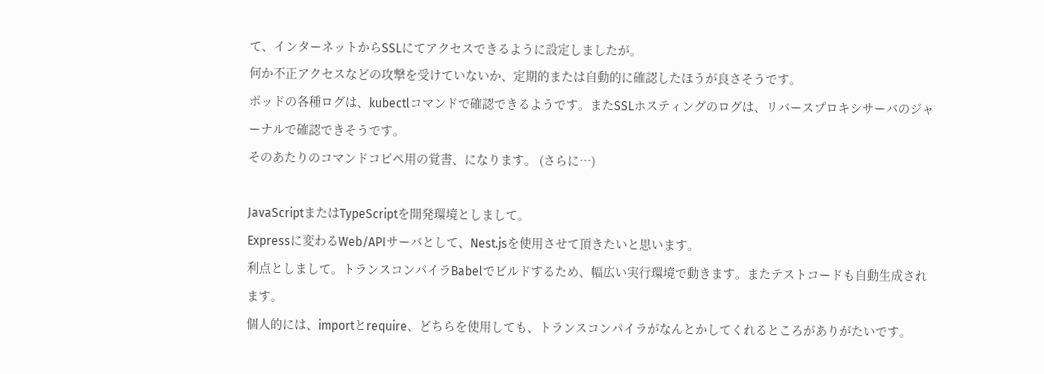て、インターネットからSSLにてアクセスできるように設定しましたが。
何か不正アクセスなどの攻撃を受けていないか、定期的または自動的に確認したほうが良さそうです。
ポッドの各種ログは、kubectlコマンドで確認できるようです。またSSLホスティングのログは、リバースプロキシサーバのジャーナルで確認できそうです。
そのあたりのコマンドコピペ用の覚書、になります。 (さらに…)

JavaScriptまたはTypeScriptを開発環境としまして。
Expressに変わるWeb/APIサーバとして、Nest.jsを使用させて頂きたいと思います。
利点としまして。トランスコンパイラBabelでビルドするため、幅広い実行環境で動きます。またテストコードも自動生成されます。
個人的には、importとrequire、どちらを使用しても、トランスコンパイラがなんとかしてくれるところがありがたいです。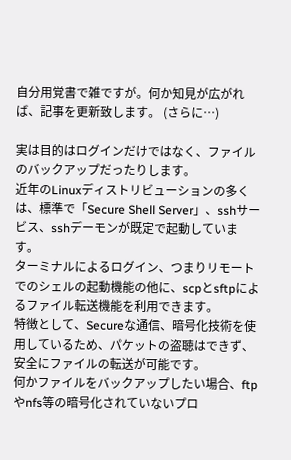自分用覚書で雑ですが。何か知見が広がれば、記事を更新致します。 (さらに…)

実は目的はログインだけではなく、ファイルのバックアップだったりします。
近年のLinuxディストリビューションの多くは、標準で「Secure Shell Server」、sshサービス、sshデーモンが既定で起動しています。
ターミナルによるログイン、つまりリモートでのシェルの起動機能の他に、scpとsftpによるファイル転送機能を利用できます。
特徴として、Secureな通信、暗号化技術を使用しているため、パケットの盗聴はできず、安全にファイルの転送が可能です。
何かファイルをバックアップしたい場合、ftpやnfs等の暗号化されていないプロ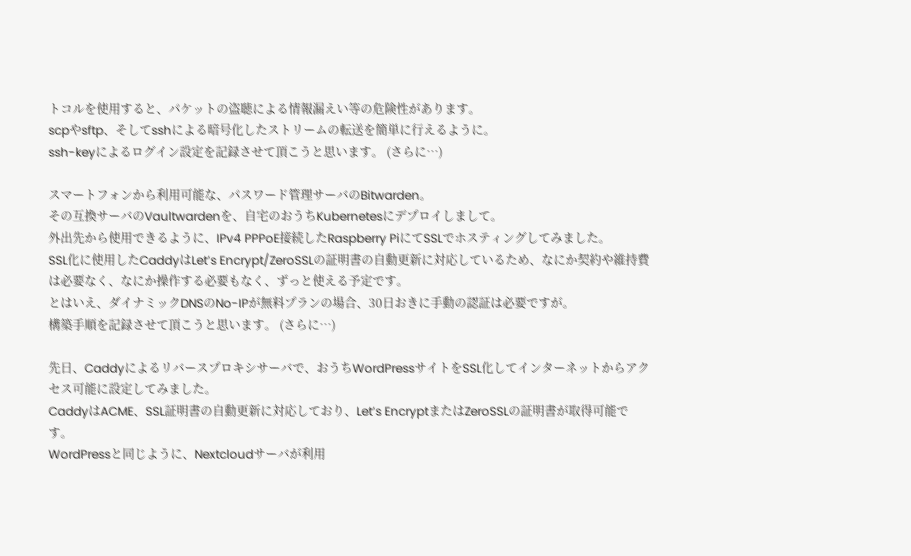トコルを使用すると、パケットの盗聴による情報漏えい等の危険性があります。
scpやsftp、そしてsshによる暗号化したストリームの転送を簡単に行えるように。
ssh-keyによるログイン設定を記録させて頂こうと思います。 (さらに…)

スマートフォンから利用可能な、パスワード管理サーバのBitwarden。
その互換サーバのVaultwardenを、自宅のおうちKubernetesにデプロイしまして。
外出先から使用できるように、IPv4 PPPoE接続したRaspberry PiにてSSLでホスティングしてみました。
SSL化に使用したCaddyはLet’s Encrypt/ZeroSSLの証明書の自動更新に対応しているため、なにか契約や維持費は必要なく、なにか操作する必要もなく、ずっと使える予定です。
とはいえ、ダイナミックDNSのNo-IPが無料プランの場合、30日おきに手動の認証は必要ですが。
構築手順を記録させて頂こうと思います。 (さらに…)

先日、Caddyによるリバースプロキシサーバで、おうちWordPressサイトをSSL化してインターネットからアクセス可能に設定してみました。
CaddyはACME、SSL証明書の自動更新に対応しており、Let’s EncryptまたはZeroSSLの証明書が取得可能です。
WordPressと同じように、Nextcloudサーバが利用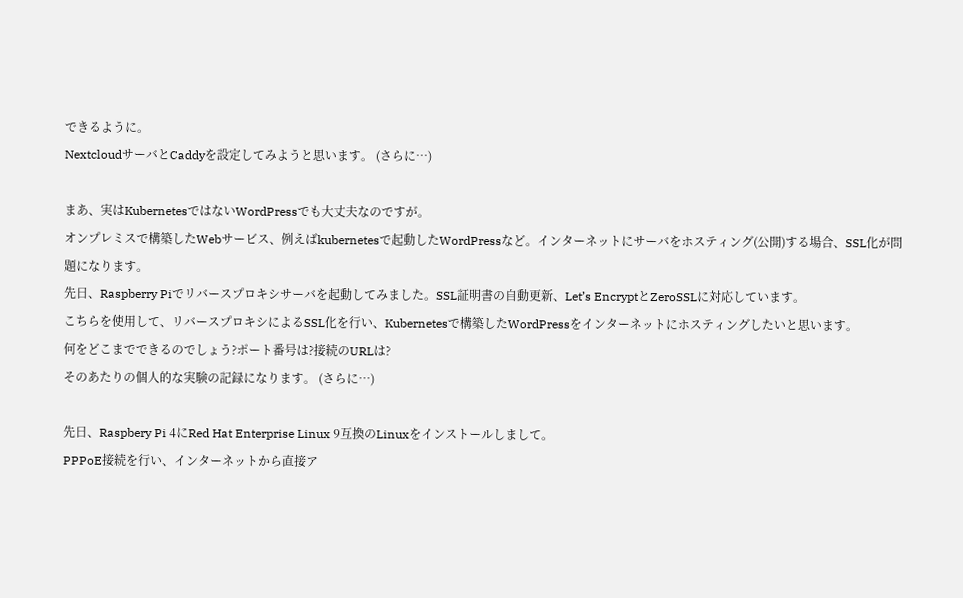できるように。
NextcloudサーバとCaddyを設定してみようと思います。 (さらに…)

まあ、実はKubernetesではないWordPressでも大丈夫なのですが。
オンプレミスで構築したWebサービス、例えばkubernetesで起動したWordPressなど。インターネットにサーバをホスティング(公開)する場合、SSL化が問題になります。
先日、Raspberry Piでリバースプロキシサーバを起動してみました。SSL証明書の自動更新、Let’s EncryptとZeroSSLに対応しています。
こちらを使用して、リバースプロキシによるSSL化を行い、Kubernetesで構築したWordPressをインターネットにホスティングしたいと思います。
何をどこまでできるのでしょう?ポート番号は?接続のURLは?
そのあたりの個人的な実験の記録になります。 (さらに…)

先日、Raspbery Pi 4にRed Hat Enterprise Linux 9互換のLinuxをインストールしまして。
PPPoE接続を行い、インターネットから直接ア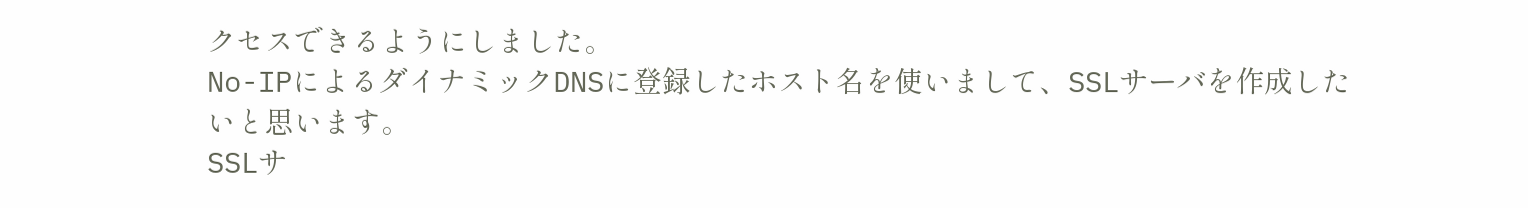クセスできるようにしました。
No-IPによるダイナミックDNSに登録したホスト名を使いまして、SSLサーバを作成したいと思います。
SSLサ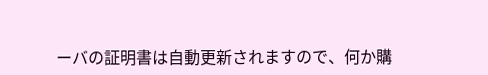ーバの証明書は自動更新されますので、何か購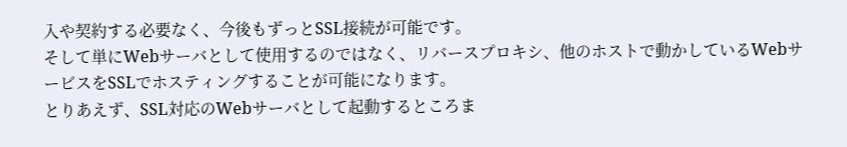入や契約する必要なく、今後もずっとSSL接続が可能です。
そして単にWebサーバとして使用するのではなく、リバースプロキシ、他のホストで動かしているWebサービスをSSLでホスティングすることが可能になります。
とりあえず、SSL対応のWebサーバとして起動するところま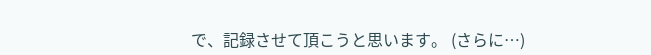で、記録させて頂こうと思います。 (さらに…)